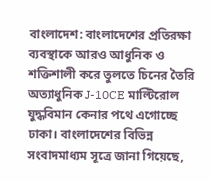বাংলাদেশ: বাংলাদেশের প্রতিরক্ষা ব্যবস্থাকে আরও আধুনিক ও শক্তিশালী করে তুলতে চিনের তৈরি অত্যাধুনিক J-10CE মাল্টিরোল যুদ্ধবিমান কেনার পথে এগোচ্ছে ঢাকা। বাংলাদেশের বিভিন্ন সংবাদমাধ্যম সূত্রে জানা গিয়েছে,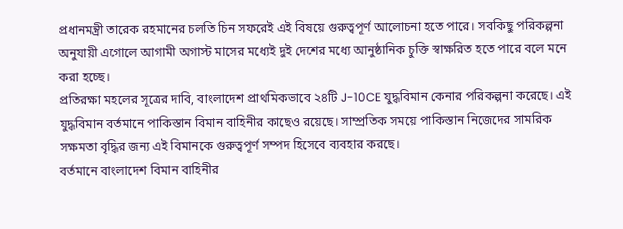প্রধানমন্ত্রী তারেক রহমানের চলতি চিন সফরেই এই বিষয়ে গুরুত্বপূর্ণ আলোচনা হতে পারে। সবকিছু পরিকল্পনা অনুযায়ী এগোলে আগামী অগাস্ট মাসের মধ্যেই দুই দেশের মধ্যে আনুষ্ঠানিক চুক্তি স্বাক্ষরিত হতে পারে বলে মনে করা হচ্ছে।
প্রতিরক্ষা মহলের সূত্রের দাবি, বাংলাদেশ প্রাথমিকভাবে ২৪টি J-10CE যুদ্ধবিমান কেনার পরিকল্পনা করেছে। এই যুদ্ধবিমান বর্তমানে পাকিস্তান বিমান বাহিনীর কাছেও রয়েছে। সাম্প্রতিক সময়ে পাকিস্তান নিজেদের সামরিক সক্ষমতা বৃদ্ধির জন্য এই বিমানকে গুরুত্বপূর্ণ সম্পদ হিসেবে ব্যবহার করছে।
বর্তমানে বাংলাদেশ বিমান বাহিনীর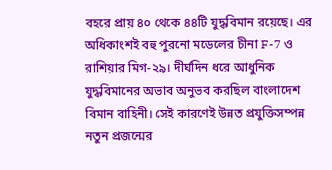বহরে প্রায় ৪০ থেকে ৪৪টি যুদ্ধবিমান রয়েছে। এর অধিকাংশই বহু পুরনো মডেলের চীনা F-7 ও রাশিয়ার মিগ-২৯। দীর্ঘদিন ধরে আধুনিক যুদ্ধবিমানের অভাব অনুভব করছিল বাংলাদেশ বিমান বাহিনী। সেই কারণেই উন্নত প্রযুক্তিসম্পন্ন নতুন প্রজন্মের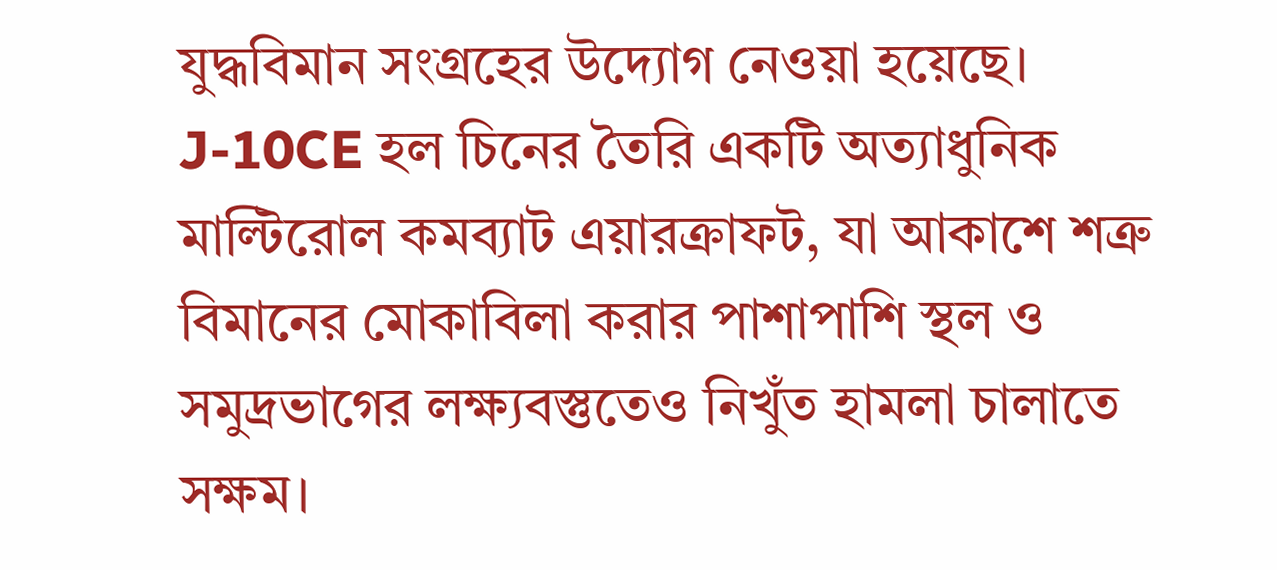যুদ্ধবিমান সংগ্রহের উদ্যোগ নেওয়া হয়েছে।
J-10CE হল চিনের তৈরি একটি অত্যাধুনিক মাল্টিরোল কমব্যাট এয়ারক্রাফট, যা আকাশে শত্রু বিমানের মোকাবিলা করার পাশাপাশি স্থল ও সমুদ্রভাগের লক্ষ্যবস্তুতেও নিখুঁত হামলা চালাতে সক্ষম।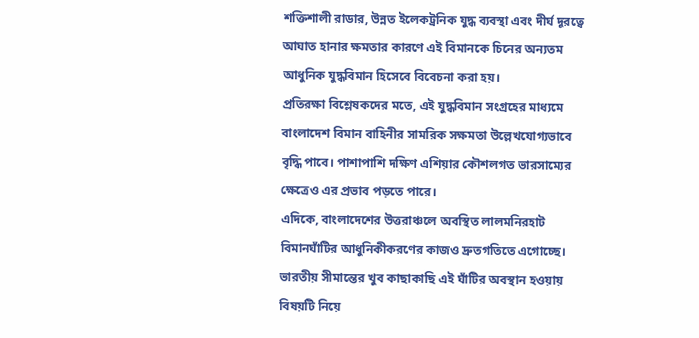শক্তিশালী রাডার, উন্নত ইলেকট্রনিক যুদ্ধ ব্যবস্থা এবং দীর্ঘ দূরত্বে আঘাত হানার ক্ষমতার কারণে এই বিমানকে চিনের অন্যতম আধুনিক যুদ্ধবিমান হিসেবে বিবেচনা করা হয়।
প্রতিরক্ষা বিশ্লেষকদের মতে, এই যুদ্ধবিমান সংগ্রহের মাধ্যমে বাংলাদেশ বিমান বাহিনীর সামরিক সক্ষমতা উল্লেখযোগ্যভাবে বৃদ্ধি পাবে। পাশাপাশি দক্ষিণ এশিয়ার কৌশলগত ভারসাম্যের ক্ষেত্রেও এর প্রভাব পড়তে পারে।
এদিকে, বাংলাদেশের উত্তরাঞ্চলে অবস্থিত লালমনিরহাট বিমানঘাঁটির আধুনিকীকরণের কাজও দ্রুতগতিতে এগোচ্ছে। ভারতীয় সীমান্তের খুব কাছাকাছি এই ঘাঁটির অবস্থান হওয়ায় বিষয়টি নিয়ে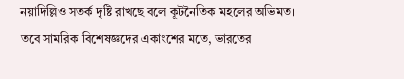নয়াদিল্লিও সতর্ক দৃষ্টি রাখছে বলে কূটনৈতিক মহলের অভিমত।
তবে সামরিক বিশেষজ্ঞদের একাংশের মতে, ভারতের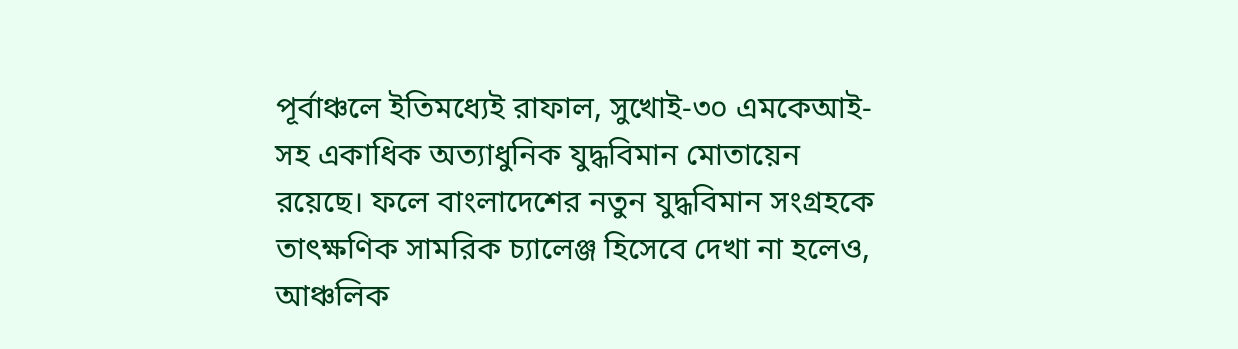পূর্বাঞ্চলে ইতিমধ্যেই রাফাল, সুখোই-৩০ এমকেআই-সহ একাধিক অত্যাধুনিক যুদ্ধবিমান মোতায়েন রয়েছে। ফলে বাংলাদেশের নতুন যুদ্ধবিমান সংগ্রহকে তাৎক্ষণিক সামরিক চ্যালেঞ্জ হিসেবে দেখা না হলেও, আঞ্চলিক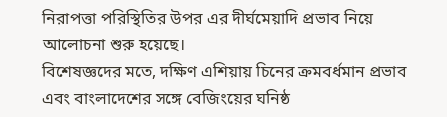নিরাপত্তা পরিস্থিতির উপর এর দীর্ঘমেয়াদি প্রভাব নিয়ে আলোচনা শুরু হয়েছে।
বিশেষজ্ঞদের মতে, দক্ষিণ এশিয়ায় চিনের ক্রমবর্ধমান প্রভাব এবং বাংলাদেশের সঙ্গে বেজিংয়ের ঘনিষ্ঠ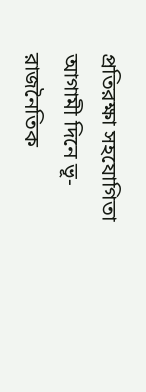প্রতিরক্ষা সহযোগিতা আগামী দিনে ভূ-রাজনৈতিক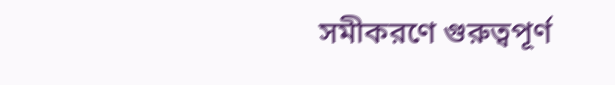সমীকরণে গুরুত্বপূর্ণ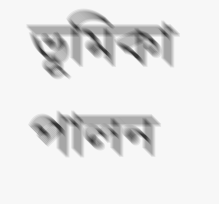ভূমিকা পালন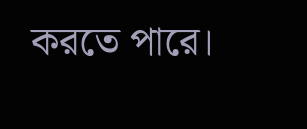করতে পারে।